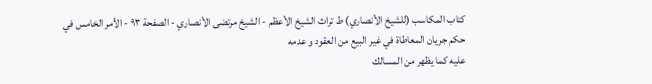كتاب المكاسب (للشيخ الأنصاري) ط تراث الشيخ الأعظم - الشيخ مرتضى الأنصاري - الصفحة ٩٣ - الأمر الخامس في حكم جريان المعاطاة في غير البيع من العقود و عدمه
عليه كما يظهر من المسالك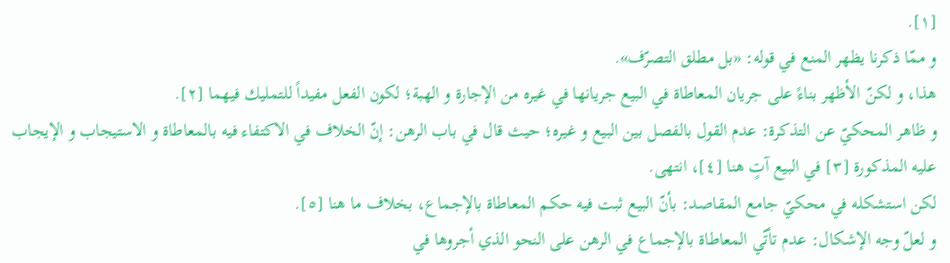[١].
و ممّا ذكرنا يظهر المنع في قوله: «بل مطلق التصرّف».
هذا، و لكنّ الأظهر بناءً على جريان المعاطاة في البيع جريانها في غيره من الإجارة و الهبة؛ لكون الفعل مفيداً للتمليك فيهما [٢].
و ظاهر المحكيّ عن التذكرة: عدم القول بالفصل بين البيع و غيره؛ حيث قال في باب الرهن: إنّ الخلاف في الاكتفاء فيه بالمعاطاة و الاستيجاب و الإيجاب عليه المذكورة [٣] في البيع آتٍ هنا [٤]، انتهى.
لكن استشكله في محكيّ جامع المقاصد: بأنّ البيع ثبت فيه حكم المعاطاة بالإجماع، بخلاف ما هنا [٥].
و لعلّ وجه الإشكال: عدم تأتّي المعاطاة بالإجماع في الرهن على النحو الذي أجروها في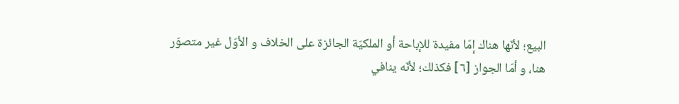البيع؛ لأنّها هناك إمّا مفيدة للإباحة أو الملكيّة الجائزة على الخلاف و الأوّل غير متصوّر هنا، و أمّا الجواز [٦] فكذلك؛ لأنّه ينافي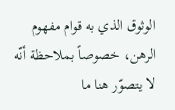الوثوق الذي به قوام مفهوم الرهن، خصوصاً بملاحظة أنّه لا يتصوّر هنا ما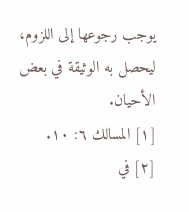يوجب رجوعها إلى اللزوم، ليحصل به الوثيقة في بعض الأحيان.
[١] المسالك ٦: ١٠.
[٢] في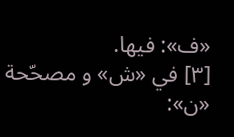«ف»: فيها.
[٣] في «ش» و مصحّحة «ن»: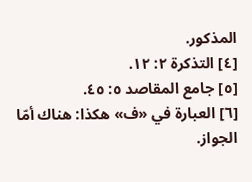المذكور.
[٤] التذكرة ٢: ١٢.
[٥] جامع المقاصد ٥: ٤٥.
[٦] العبارة في «ف» هكذا: هناك أمّا الجواز.